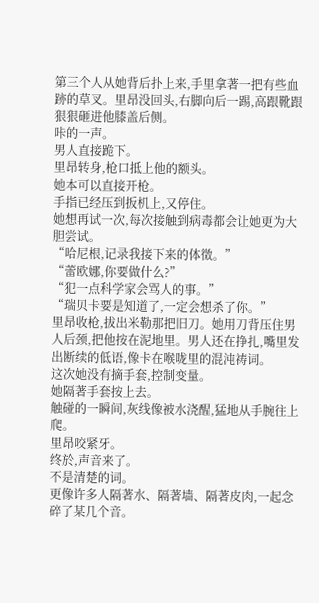第三个人从她背后扑上来,手里拿著一把有些血跡的草叉。里昂没回头,右脚向后一踢,高跟靴跟狠狠砸进他膝盖后侧。
咔的一声。
男人直接跪下。
里昂转身,枪口抵上他的额头。
她本可以直接开枪。
手指已经压到扳机上,又停住。
她想再试一次,每次接触到病毒都会让她更为大胆尝试。
“哈尼根,记录我接下来的体徵。”
“蕾欧娜,你要做什么?”
“犯一点科学家会骂人的事。”
“瑞贝卡要是知道了,一定会想杀了你。”
里昂收枪,拔出米勒那把旧刀。她用刀背压住男人后颈,把他按在泥地里。男人还在挣扎,嘴里发出断续的低语,像卡在喉咙里的混沌祷词。
这次她没有摘手套,控制变量。
她隔著手套按上去。
触碰的一瞬间,灰线像被水浇醒,猛地从手腕往上爬。
里昂咬紧牙。
终於,声音来了。
不是清楚的词。
更像许多人隔著水、隔著墙、隔著皮肉,一起念碎了某几个音。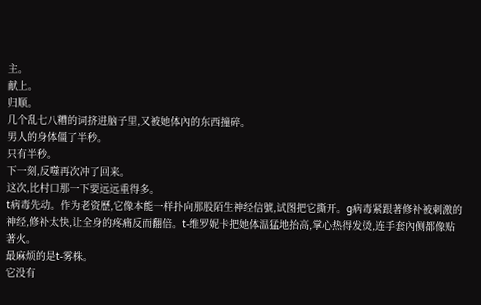主。
献上。
归顺。
几个乱七八糟的词挤进脑子里,又被她体內的东西撞碎。
男人的身体僵了半秒。
只有半秒。
下一刻,反噬再次冲了回来。
这次,比村口那一下要远远重得多。
t病毒先动。作为老资歷,它像本能一样扑向那股陌生神经信號,试图把它撕开。g病毒紧跟著修补被刺激的神经,修补太快,让全身的疼痛反而翻倍。t-维罗妮卡把她体温猛地抬高,掌心热得发烫,连手套內侧都像贴著火。
最麻烦的是t-雾株。
它没有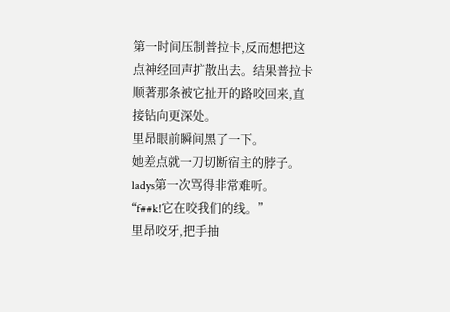第一时间压制普拉卡,反而想把这点神经回声扩散出去。结果普拉卡顺著那条被它扯开的路咬回来,直接钻向更深处。
里昂眼前瞬间黑了一下。
她差点就一刀切断宿主的脖子。
ladys第一次骂得非常难听。
“f##k!它在咬我们的线。”
里昂咬牙,把手抽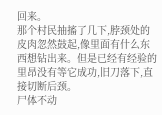回来。
那个村民抽搐了几下,脖颈处的皮肉忽然鼓起,像里面有什么东西想钻出来。但是已经有经验的里昂没有等它成功,旧刀落下,直接切断后颈。
尸体不动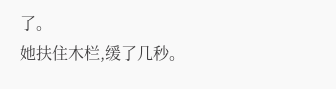了。
她扶住木栏,缓了几秒。